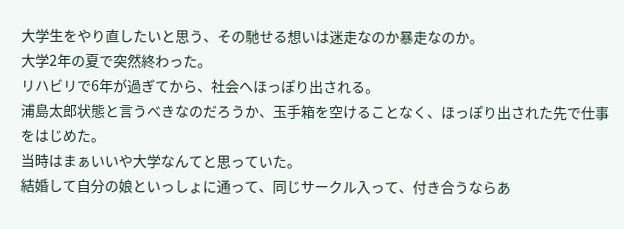大学生をやり直したいと思う、その馳せる想いは迷走なのか暴走なのか。
大学2年の夏で突然終わった。
リハビリで6年が過ぎてから、社会へほっぽり出される。
浦島太郎状態と言うべきなのだろうか、玉手箱を空けることなく、ほっぽり出された先で仕事をはじめた。
当時はまぁいいや大学なんてと思っていた。
結婚して自分の娘といっしょに通って、同じサークル入って、付き合うならあ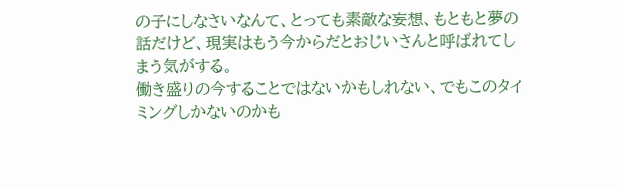の子にしなさいなんて、とっても素敵な妄想、もともと夢の話だけど、現実はもう今からだとおじいさんと呼ばれてしまう気がする。
働き盛りの今することではないかもしれない、でもこのタイミングしかないのかも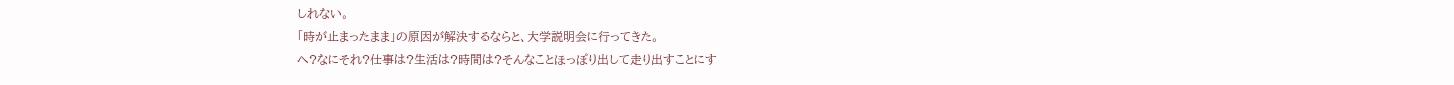しれない。
「時が止まったまま」の原因が解決するならと、大学説明会に行ってきた。
へ?なにそれ?仕事は?生活は?時間は?そんなことほっぽり出して走り出すことにす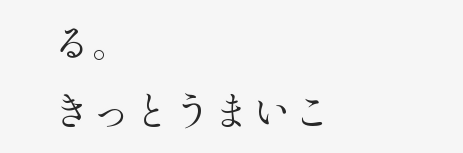る。
きっとうまいこ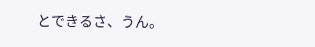とできるさ、うん。